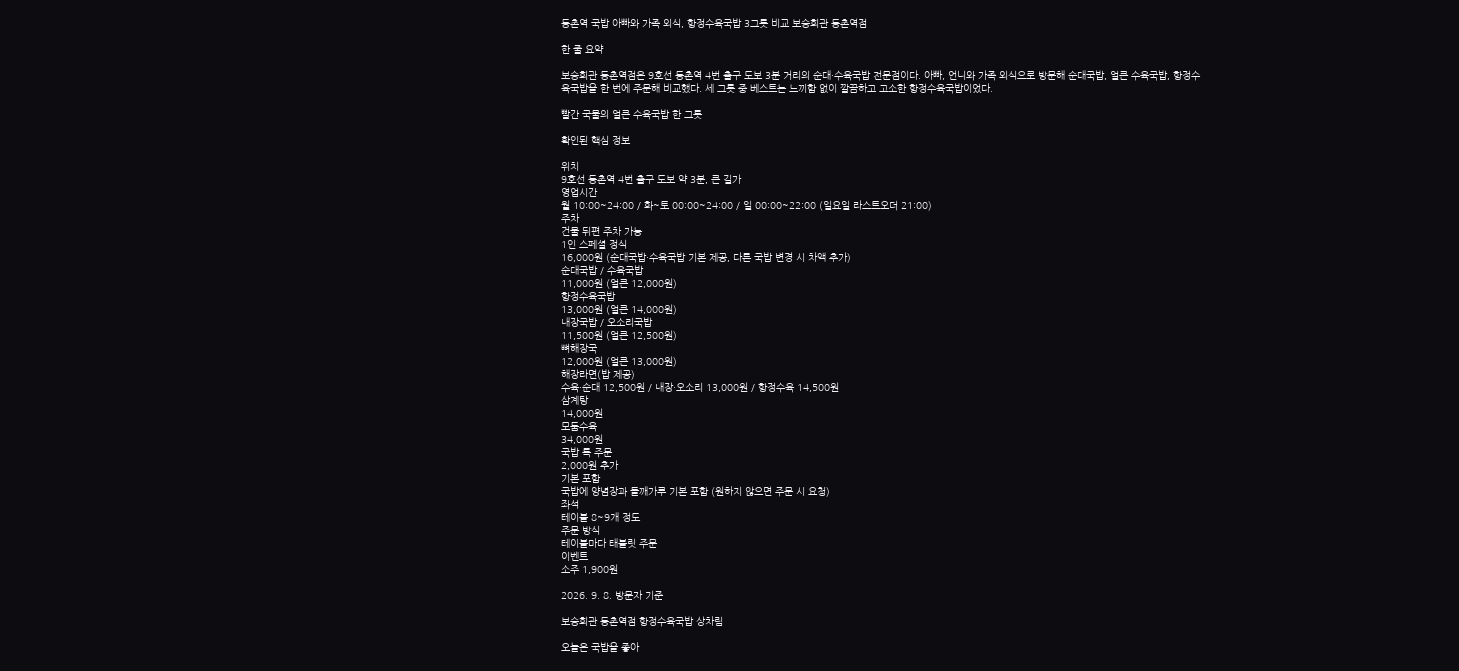등촌역 국밥 아빠와 가족 외식, 항정수육국밥 3그릇 비교 보승회관 등촌역점

한 줄 요약

보승회관 등촌역점은 9호선 등촌역 4번 출구 도보 3분 거리의 순대·수육국밥 전문점이다. 아빠, 언니와 가족 외식으로 방문해 순대국밥, 얼큰 수육국밥, 항정수육국밥을 한 번에 주문해 비교했다. 세 그릇 중 베스트는 느끼함 없이 깔끔하고 고소한 항정수육국밥이었다.

빨간 국물의 얼큰 수육국밥 한 그릇

확인된 핵심 정보

위치
9호선 등촌역 4번 출구 도보 약 3분, 큰 길가
영업시간
월 10:00~24:00 / 화~토 00:00~24:00 / 일 00:00~22:00 (일요일 라스트오더 21:00)
주차
건물 뒤편 주차 가능
1인 스페셜 정식
16,000원 (순대국밥·수육국밥 기본 제공, 다른 국밥 변경 시 차액 추가)
순대국밥 / 수육국밥
11,000원 (얼큰 12,000원)
항정수육국밥
13,000원 (얼큰 14,000원)
내장국밥 / 오소리국밥
11,500원 (얼큰 12,500원)
뼈해장국
12,000원 (얼큰 13,000원)
해장라면(밥 제공)
수육·순대 12,500원 / 내장·오소리 13,000원 / 항정수육 14,500원
삼계탕
14,000원
모둠수육
34,000원
국밥 특 주문
2,000원 추가
기본 포함
국밥에 양념장과 들깨가루 기본 포함 (원하지 않으면 주문 시 요청)
좌석
테이블 8~9개 정도
주문 방식
테이블마다 태블릿 주문
이벤트
소주 1,900원

2026. 9. 8. 방문자 기준

보승회관 등촌역점 항정수육국밥 상차림

오늘은 국밥을 좋아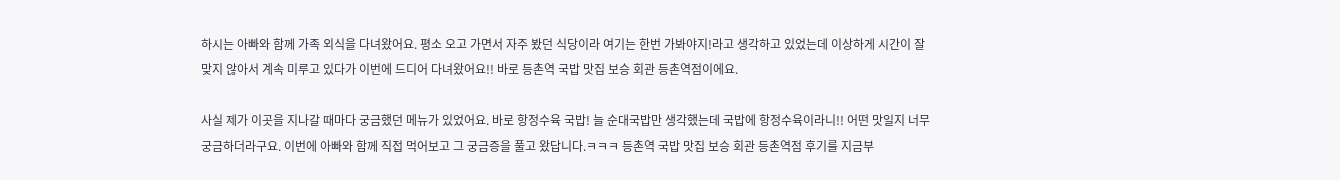하시는 아빠와 함께 가족 외식을 다녀왔어요. 평소 오고 가면서 자주 봤던 식당이라 여기는 한번 가봐야지!라고 생각하고 있었는데 이상하게 시간이 잘 맞지 않아서 계속 미루고 있다가 이번에 드디어 다녀왔어요!! 바로 등촌역 국밥 맛집 보승 회관 등촌역점이에요.

사실 제가 이곳을 지나갈 때마다 궁금했던 메뉴가 있었어요. 바로 항정수육 국밥! 늘 순대국밥만 생각했는데 국밥에 항정수육이라니!! 어떤 맛일지 너무 궁금하더라구요. 이번에 아빠와 함께 직접 먹어보고 그 궁금증을 풀고 왔답니다.ㅋㅋㅋ 등촌역 국밥 맛집 보승 회관 등촌역점 후기를 지금부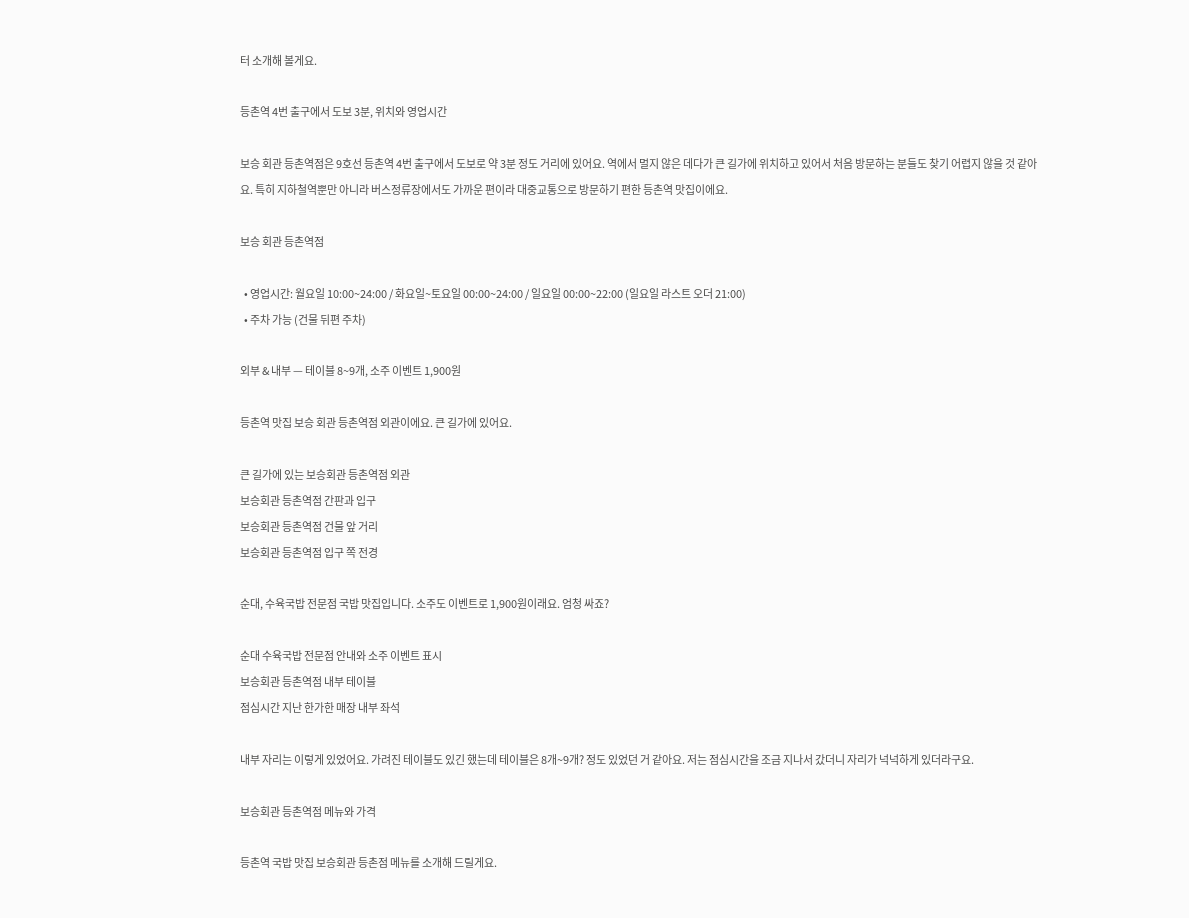터 소개해 볼게요.

등촌역 4번 출구에서 도보 3분, 위치와 영업시간

보승 회관 등촌역점은 9호선 등촌역 4번 출구에서 도보로 약 3분 정도 거리에 있어요. 역에서 멀지 않은 데다가 큰 길가에 위치하고 있어서 처음 방문하는 분들도 찾기 어렵지 않을 것 같아요. 특히 지하철역뿐만 아니라 버스정류장에서도 가까운 편이라 대중교통으로 방문하기 편한 등촌역 맛집이에요.

보승 회관 등촌역점

  • 영업시간: 월요일 10:00~24:00 / 화요일~토요일 00:00~24:00 / 일요일 00:00~22:00 (일요일 라스트 오더 21:00)
  • 주차 가능 (건물 뒤편 주차)

외부 & 내부 — 테이블 8~9개, 소주 이벤트 1,900원

등촌역 맛집 보승 회관 등촌역점 외관이에요. 큰 길가에 있어요.

큰 길가에 있는 보승회관 등촌역점 외관
보승회관 등촌역점 간판과 입구
보승회관 등촌역점 건물 앞 거리
보승회관 등촌역점 입구 쪽 전경

순대, 수육국밥 전문점 국밥 맛집입니다. 소주도 이벤트로 1,900원이래요. 엄청 싸죠?

순대 수육국밥 전문점 안내와 소주 이벤트 표시
보승회관 등촌역점 내부 테이블
점심시간 지난 한가한 매장 내부 좌석

내부 자리는 이렇게 있었어요. 가려진 테이블도 있긴 했는데 테이블은 8개~9개? 정도 있었던 거 같아요. 저는 점심시간을 조금 지나서 갔더니 자리가 넉넉하게 있더라구요.

보승회관 등촌역점 메뉴와 가격

등촌역 국밥 맛집 보승회관 등촌점 메뉴를 소개해 드릴게요.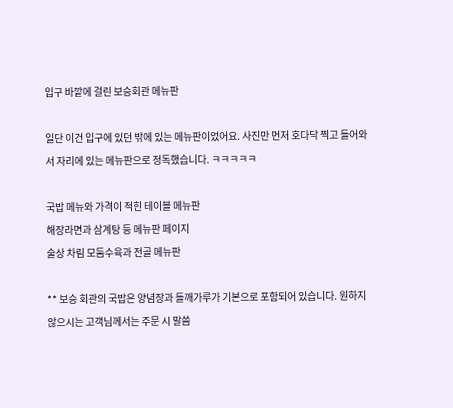입구 바깥에 걸린 보승회관 메뉴판

일단 이건 입구에 있던 밖에 있는 메뉴판이었어요. 사진만 먼저 호다닥 찍고 들어와서 자리에 있는 메뉴판으로 정독했습니다. ㅋㅋㅋㅋㅋ

국밥 메뉴와 가격이 적힌 테이블 메뉴판
해장라면과 삼계탕 등 메뉴판 페이지
술상 차림 모둠수육과 전골 메뉴판

** 보승 회관의 국밥은 양념장과 들깨가루가 기본으로 포함되어 있습니다. 원하지 않으시는 고객님께서는 주문 시 말씀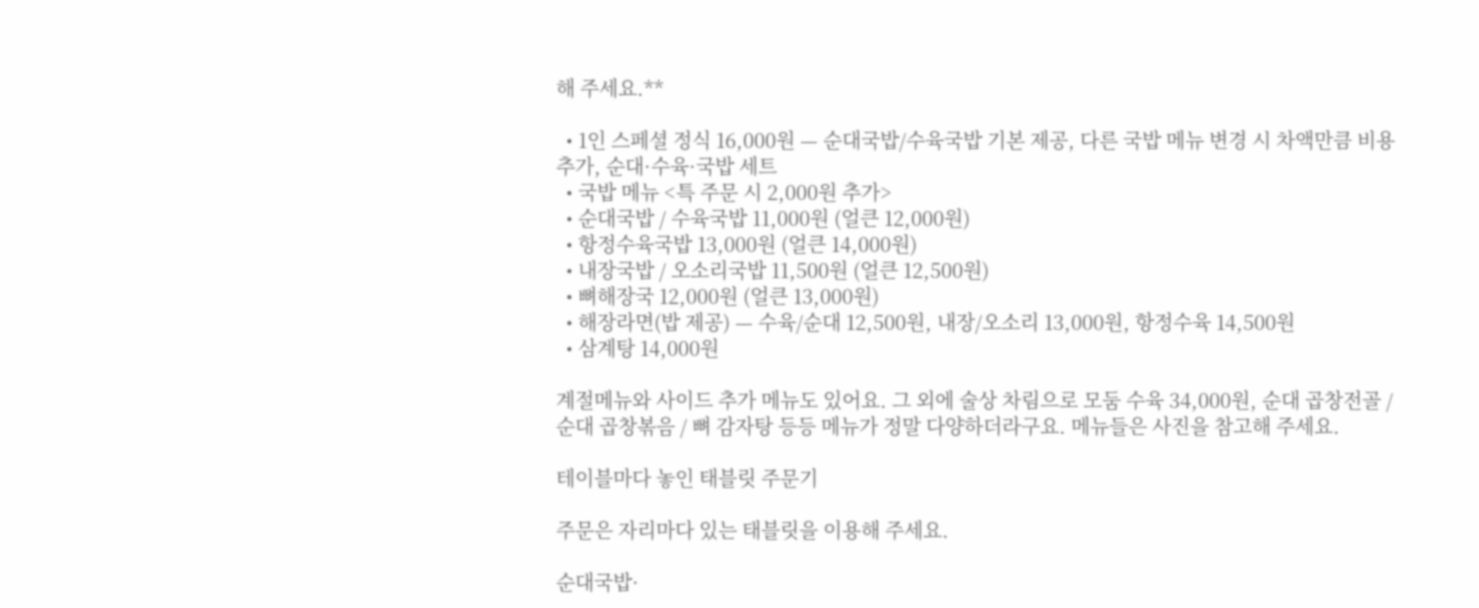해 주세요.**

  • 1인 스페셜 정식 16,000원 — 순대국밥/수육국밥 기본 제공, 다른 국밥 메뉴 변경 시 차액만큼 비용 추가, 순대·수육·국밥 세트
  • 국밥 메뉴 <특 주문 시 2,000원 추가>
  • 순대국밥 / 수육국밥 11,000원 (얼큰 12,000원)
  • 항정수육국밥 13,000원 (얼큰 14,000원)
  • 내장국밥 / 오소리국밥 11,500원 (얼큰 12,500원)
  • 뼈해장국 12,000원 (얼큰 13,000원)
  • 해장라면(밥 제공) — 수육/순대 12,500원, 내장/오소리 13,000원, 항정수육 14,500원
  • 삼계탕 14,000원

계절메뉴와 사이드 추가 메뉴도 있어요. 그 외에 술상 차림으로 모둠 수육 34,000원, 순대 곱창전골 / 순대 곱창볶음 / 뼈 감자탕 등등 메뉴가 정말 다양하더라구요. 메뉴들은 사진을 참고해 주세요.

테이블마다 놓인 태블릿 주문기

주문은 자리마다 있는 태블릿을 이용해 주세요.

순대국밥·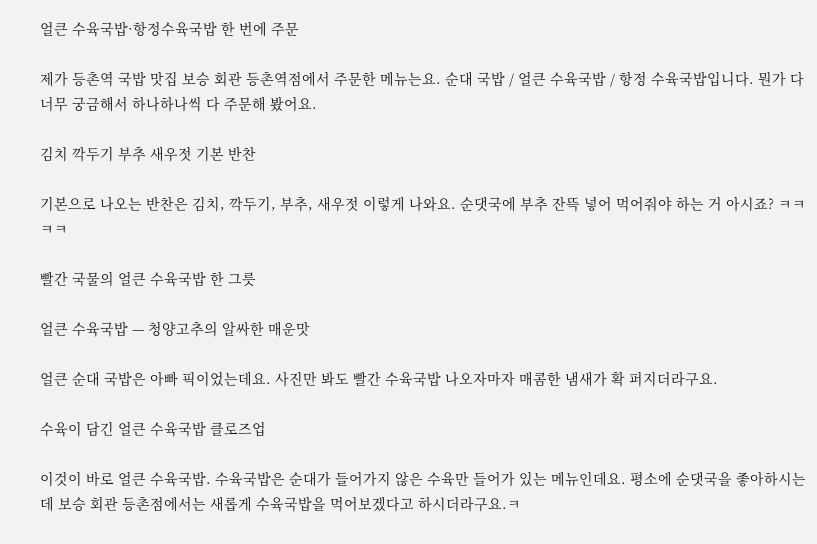얼큰 수육국밥·항정수육국밥 한 번에 주문

제가 등촌역 국밥 맛집 보승 회관 등촌역점에서 주문한 메뉴는요. 순대 국밥 / 얼큰 수육국밥 / 항정 수육국밥입니다. 뭔가 다 너무 궁금해서 하나하나씩 다 주문해 봤어요.

김치 깍두기 부추 새우젓 기본 반찬

기본으로 나오는 반찬은 김치, 깍두기, 부추, 새우젓 이렇게 나와요. 순댓국에 부추 잔뜩 넣어 먹어줘야 하는 거 아시죠? ㅋㅋㅋㅋ

빨간 국물의 얼큰 수육국밥 한 그릇

얼큰 수육국밥 — 청양고추의 알싸한 매운맛

얼큰 순대 국밥은 아빠 픽이었는데요. 사진만 봐도 빨간 수육국밥 나오자마자 매콤한 냄새가 확 퍼지더라구요.

수육이 담긴 얼큰 수육국밥 클로즈업

이것이 바로 얼큰 수육국밥. 수육국밥은 순대가 들어가지 않은 수육만 들어가 있는 메뉴인데요. 평소에 순댓국을 좋아하시는데 보승 회관 등촌점에서는 새롭게 수육국밥을 먹어보겠다고 하시더라구요.ㅋ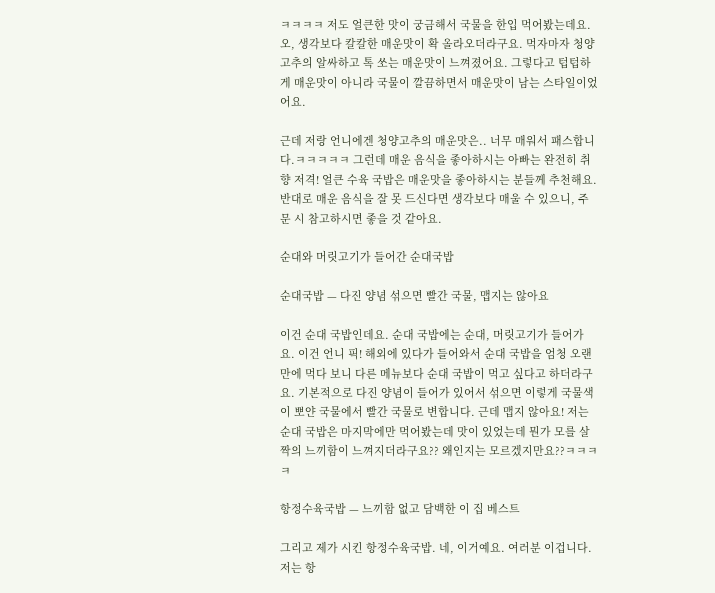ㅋㅋㅋㅋ 저도 얼큰한 맛이 궁금해서 국물을 한입 먹어봤는데요. 오, 생각보다 칼칼한 매운맛이 확 올라오더라구요. 먹자마자 청양고추의 알싸하고 톡 쏘는 매운맛이 느껴졌어요. 그렇다고 텁텁하게 매운맛이 아니라 국물이 깔끔하면서 매운맛이 남는 스타일이었어요.

근데 저랑 언니에겐 청양고추의 매운맛은.. 너무 매워서 패스합니다.ㅋㅋㅋㅋㅋ 그런데 매운 음식을 좋아하시는 아빠는 완전히 취향 저격! 얼큰 수육 국밥은 매운맛을 좋아하시는 분들께 추천해요. 반대로 매운 음식을 잘 못 드신다면 생각보다 매울 수 있으니, 주문 시 참고하시면 좋을 것 같아요.

순대와 머릿고기가 들어간 순대국밥

순대국밥 — 다진 양념 섞으면 빨간 국물, 맵지는 않아요

이건 순대 국밥인데요. 순대 국밥에는 순대, 머릿고기가 들어가요. 이건 언니 픽! 해외에 있다가 들어와서 순대 국밥을 엄청 오랜만에 먹다 보니 다른 메뉴보다 순대 국밥이 먹고 싶다고 하더라구요. 기본적으로 다진 양념이 들어가 있어서 섞으면 이렇게 국물색이 뽀얀 국물에서 빨간 국물로 변합니다. 근데 맵지 않아요! 저는 순대 국밥은 마지막에만 먹어봤는데 맛이 있었는데 뭔가 모를 살짝의 느끼함이 느껴지더라구요?? 왜인지는 모르겠지만요??ㅋㅋㅋㅋ

항정수육국밥 — 느끼함 없고 담백한 이 집 베스트

그리고 제가 시킨 항정수육국밥. 네, 이거예요. 여러분 이겁니다. 저는 항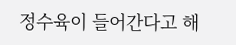정수육이 들어간다고 해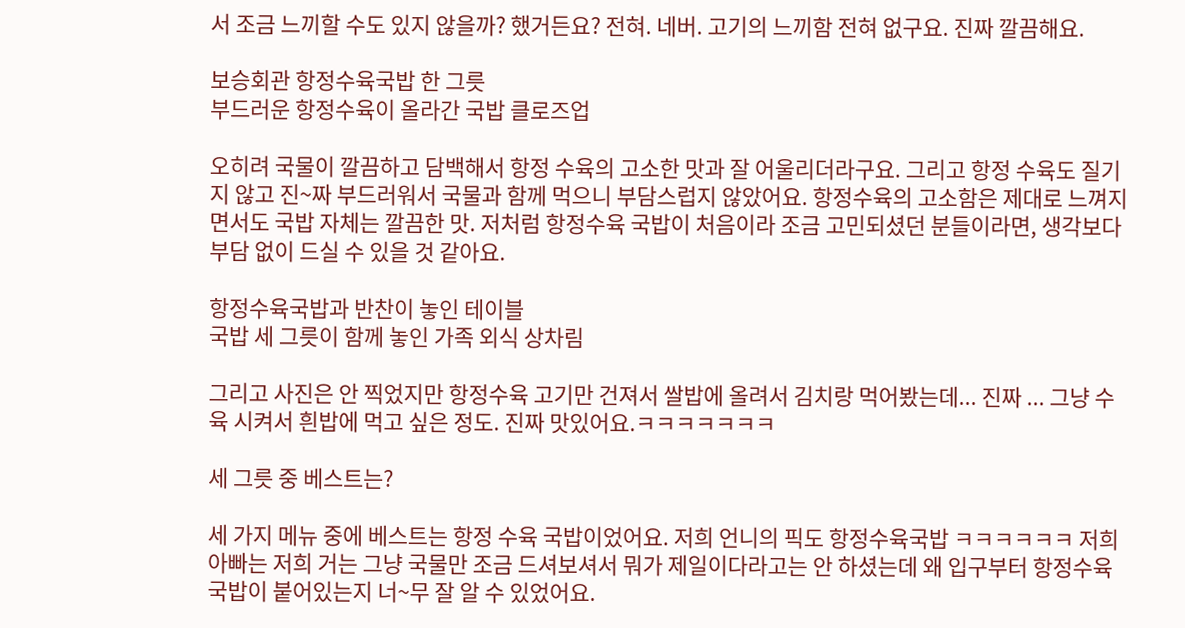서 조금 느끼할 수도 있지 않을까? 했거든요? 전혀. 네버. 고기의 느끼함 전혀 없구요. 진짜 깔끔해요.

보승회관 항정수육국밥 한 그릇
부드러운 항정수육이 올라간 국밥 클로즈업

오히려 국물이 깔끔하고 담백해서 항정 수육의 고소한 맛과 잘 어울리더라구요. 그리고 항정 수육도 질기지 않고 진~짜 부드러워서 국물과 함께 먹으니 부담스럽지 않았어요. 항정수육의 고소함은 제대로 느껴지면서도 국밥 자체는 깔끔한 맛. 저처럼 항정수육 국밥이 처음이라 조금 고민되셨던 분들이라면, 생각보다 부담 없이 드실 수 있을 것 같아요.

항정수육국밥과 반찬이 놓인 테이블
국밥 세 그릇이 함께 놓인 가족 외식 상차림

그리고 사진은 안 찍었지만 항정수육 고기만 건져서 쌀밥에 올려서 김치랑 먹어봤는데... 진짜 ... 그냥 수육 시켜서 흰밥에 먹고 싶은 정도. 진짜 맛있어요.ㅋㅋㅋㅋㅋㅋㅋ

세 그릇 중 베스트는?

세 가지 메뉴 중에 베스트는 항정 수육 국밥이었어요. 저희 언니의 픽도 항정수육국밥 ㅋㅋㅋㅋㅋㅋ 저희 아빠는 저희 거는 그냥 국물만 조금 드셔보셔서 뭐가 제일이다라고는 안 하셨는데 왜 입구부터 항정수육국밥이 붙어있는지 너~무 잘 알 수 있었어요.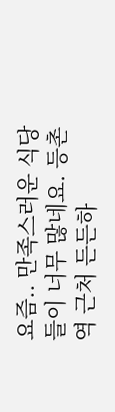요즘.. 만족스러운 식당들이 너무 많네요. 등촌역 근처 든든하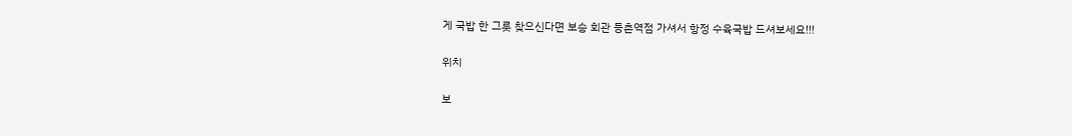게 국밥 한 그릇 찾으신다면 보승 회관 등촌역점 가셔서 항정 수육국밥 드셔보세요!!!

위치

보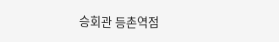승회관 등촌역점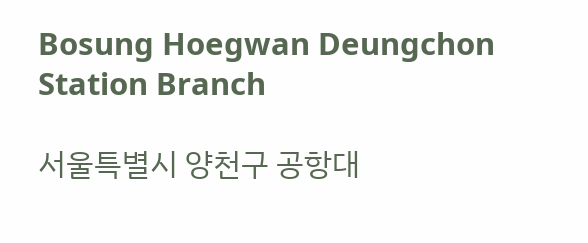Bosung Hoegwan Deungchon Station Branch

서울특별시 양천구 공항대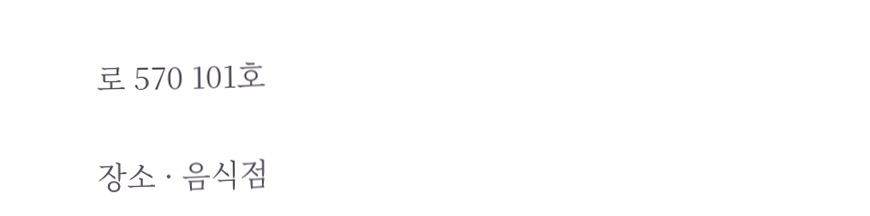로 570 101호

장소 · 음식점